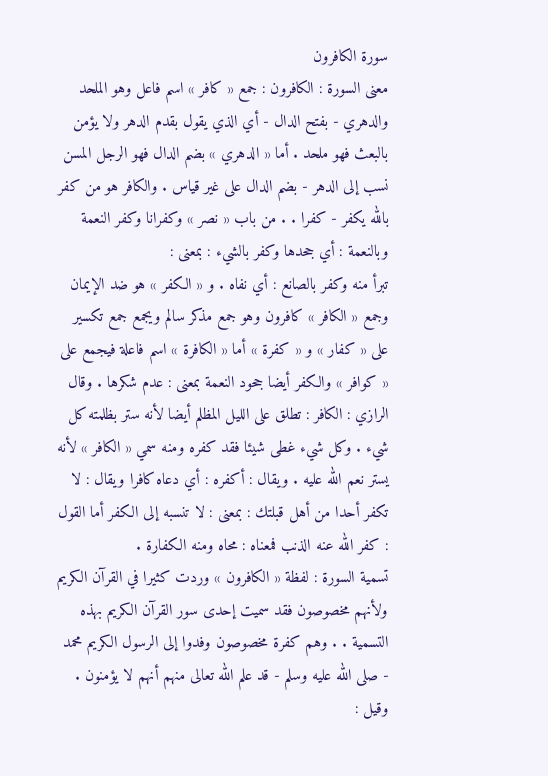سورة الكافرون
معنى السورة : الكافرون : جمع « كافر » اسم فاعل وهو الملحد والدهري - بفتح الدال - أي الذي يقول بقدم الدهر ولا يؤمن بالبعث فهو ملحد . أما « الدهري » بضم الدال فهو الرجل المسن نسب إلى الدهر - بضم الدال على غير قياس . والكافر هو من كفر بالله يكفر - كفرا . . من باب « نصر » وكفرانا وكفر النعمة وبالنعمة : أي جحدها وكفر بالشيء : بمعنى :
تبرأ منه وكفر بالصانع : أي نفاه . و « الكفر » هو ضد الإيمان وجمع « الكافر » كافرون وهو جمع مذكر سالم ويجمع جمع تكسير على « كفار » و « كفرة » أما « الكافرة » اسم فاعلة فيجمع على « كوافر » والكفر أيضا جحود النعمة بمعنى : عدم شكرها . وقال الرازي : الكافر : تطلق على الليل المظلم أيضا لأنه ستر بظلمته كل شيء . وكل شيء غطى شيئا فقد كفره ومنه سمي « الكافر » لأنه يستر نعم الله عليه . ويقال : أكفره : أي دعاه كافرا ويقال : لا تكفر أحدا من أهل قبلتك : بمعنى : لا تنسبه إلى الكفر أما القول : كفر الله عنه الذنب فمعناه : محاه ومنه الكفارة .
تسمية السورة : لفظة « الكافرون » وردت كثيرا في القرآن الكريم ولأنهم مخصوصون فقد سميت إحدى سور القرآن الكريم بهذه التسمية . . وهم كفرة مخصوصون وفدوا إلى الرسول الكريم محمد - صلى الله عليه وسلم - قد علم الله تعالى منهم أنهم لا يؤمنون . وقيل :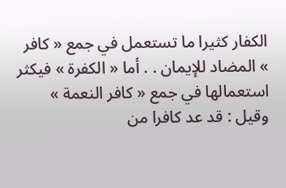الكفار كثيرا ما تستعمل في جمع « كافر » المضاد للإيمان . . أما « الكفرة » فيكثر استعمالها في جمع « كافر النعمة » وقيل : قد عد كافرا من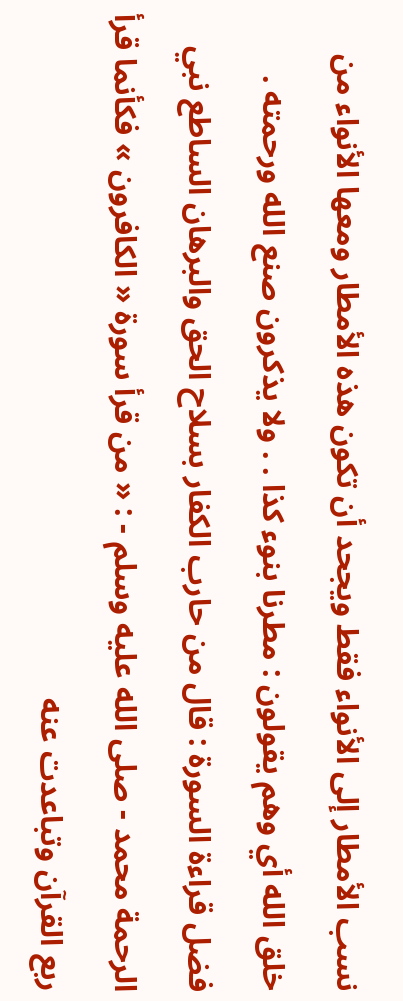نسب الأمطار إلى الأنواء فقط ويجحد أن تكون هذه الأمطار ومعها الأنواء من خلق الله أي وهم يقولون : مطرنا بنوء كذا . . ولا يذكرون صنع الله ورحمته .
فضل قراءة السورة : قال من حارب الكفار بسلاح الحق والبرهان الساطع نبي الرحمة محمد - صلى الله عليه وسلم - : « من قرأ سورة « الكافرون » فكأنما قرأ ربع القرآن وتباعدت عنه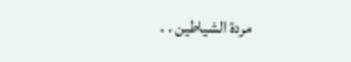مردة الشياطين . .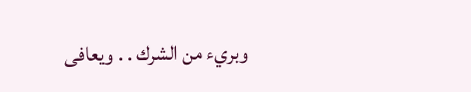وبريء من الشرك . . ويعافى